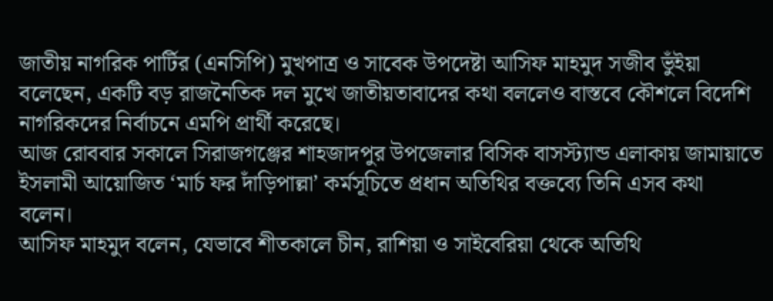জাতীয় নাগরিক পার্টির (এনসিপি) মুখপাত্র ও সাবেক উপদেষ্টা আসিফ মাহমুদ সজীব ভুঁইয়া বলেছেন, একটি বড় রাজনৈতিক দল মুখে জাতীয়তাবাদের কথা বললেও বাস্তবে কৌশলে বিদেশি নাগরিকদের নির্বাচনে এমপি প্রার্থী করেছে।
আজ রোববার সকালে সিরাজগঞ্জের শাহজাদপুর উপজেলার বিসিক বাসস্ট্যান্ড এলাকায় জামায়াতে ইসলামী আয়োজিত ‘মার্চ ফর দাঁড়িপাল্লা’ কর্মসূচিতে প্রধান অতিথির বক্তব্যে তিনি এসব কথা বলেন।
আসিফ মাহমুদ বলেন, যেভাবে শীতকালে চীন, রাশিয়া ও সাইবেরিয়া থেকে অতিথি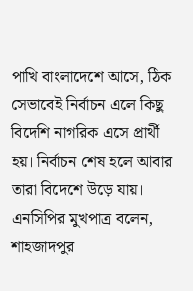পাখি বাংলাদেশে আসে, ঠিক সেভাবেই নির্বাচন এলে কিছু বিদেশি নাগরিক এসে প্রার্থী হয়। নির্বাচন শেষ হলে আবার তারা বিদেশে উড়ে যায়।
এনসিপির মুখপাত্র বলেন, শাহজাদপুর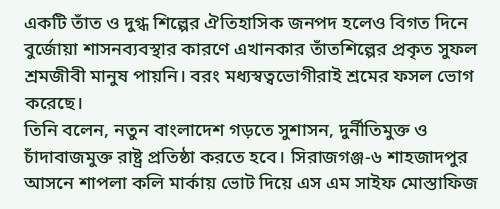একটি তাঁত ও দুগ্ধ শিল্পের ঐতিহাসিক জনপদ হলেও বিগত দিনে বুর্জোয়া শাসনব্যবস্থার কারণে এখানকার তাঁতশিল্পের প্রকৃত সুফল শ্রমজীবী মানুষ পায়নি। বরং মধ্যস্বত্বভোগীরাই শ্রমের ফসল ভোগ করেছে।
তিনি বলেন, নতুন বাংলাদেশ গড়তে সুশাসন, দুর্নীতিমুক্ত ও চাঁদাবাজমুক্ত রাষ্ট্র প্রতিষ্ঠা করতে হবে। সিরাজগঞ্জ-৬ শাহজাদপুর আসনে শাপলা কলি মার্কায় ভোট দিয়ে এস এম সাইফ মোস্তাফিজ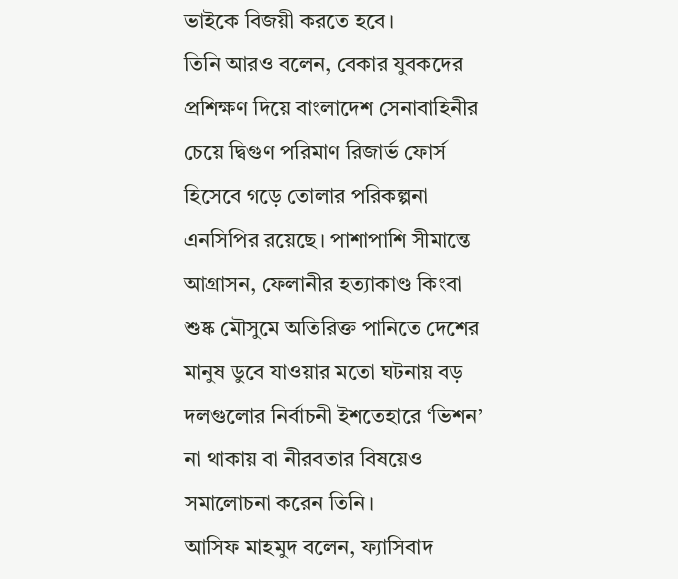ভাইকে বিজয়ী করতে হবে।
তিনি আরও বলেন, বেকার যুবকদের প্রশিক্ষণ দিয়ে বাংলাদেশ সেনাবাহিনীর চেয়ে দ্বিগুণ পরিমাণ রিজার্ভ ফোর্স হিসেবে গড়ে তোলার পরিকল্পনা এনসিপির রয়েছে। পাশাপাশি সীমান্তে আগ্রাসন, ফেলানীর হত্যাকাণ্ড কিংবা শুষ্ক মৌসুমে অতিরিক্ত পানিতে দেশের মানুষ ডুবে যাওয়ার মতো ঘটনায় বড় দলগুলোর নির্বাচনী ইশতেহারে ‘ভিশন’ না থাকায় বা নীরবতার বিষয়েও সমালোচনা করেন তিনি।
আসিফ মাহমুদ বলেন, ফ্যাসিবাদ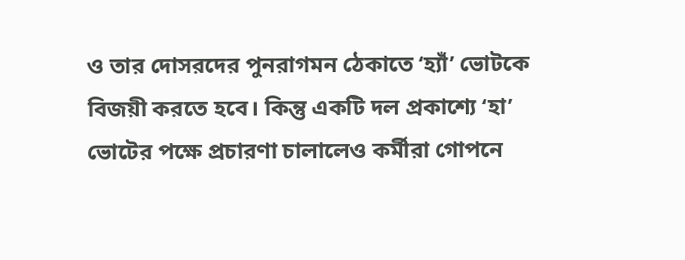ও তার দোসরদের পুনরাগমন ঠেকাতে ‘হ্যাঁ’ ভোটকে বিজয়ী করতে হবে। কিন্তু একটি দল প্রকাশ্যে ‘হা’ ভোটের পক্ষে প্রচারণা চালালেও কর্মীরা গোপনে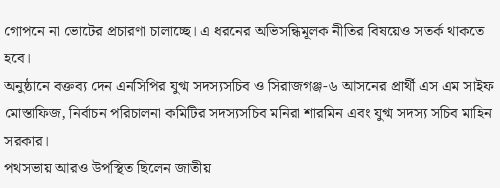গোপনে না ভোটের প্রচারণা চালাচ্ছে। এ ধরনের অভিসন্ধিমূলক নীতির বিষয়েও সতর্ক থাকতে হবে।
অনুষ্ঠানে বক্তব্য দেন এনসিপির যুগ্ম সদস্যসচিব ও সিরাজগঞ্জ-৬ আসনের প্রার্থী এস এম সাইফ মোস্তাফিজ, নির্বাচন পরিচালনা কমিটির সদস্যসচিব মনিরা শারমিন এবং যুগ্ম সদস্য সচিব মাহিন সরকার।
পথসভায় আরও উপস্থিত ছিলেন জাতীয়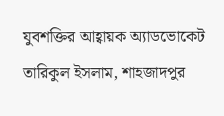যুবশক্তির আহ্বায়ক অ্যাডভোকেট তারিকুল ইসলাম, শাহজাদপুর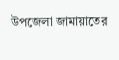উপজেলা জামায়াতের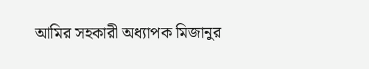আমির সহকারী অধ্যাপক মিজানুর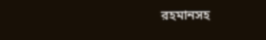রহমানসহ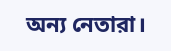অন্য নেতারা।